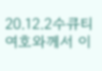20.12.2수큐티
여호와께서 이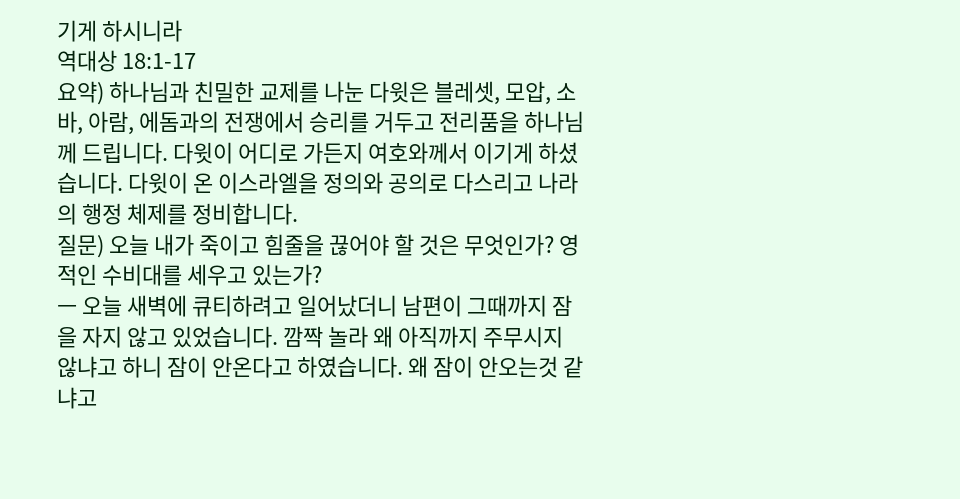기게 하시니라
역대상 18:1-17
요약) 하나님과 친밀한 교제를 나눈 다윗은 블레셋, 모압, 소바, 아람, 에돔과의 전쟁에서 승리를 거두고 전리품을 하나님께 드립니다. 다윗이 어디로 가든지 여호와께서 이기게 하셨습니다. 다윗이 온 이스라엘을 정의와 공의로 다스리고 나라의 행정 체제를 정비합니다.
질문) 오늘 내가 죽이고 힘줄을 끊어야 할 것은 무엇인가? 영적인 수비대를 세우고 있는가?
ㅡ 오늘 새벽에 큐티하려고 일어났더니 남편이 그때까지 잠을 자지 않고 있었습니다. 깜짝 놀라 왜 아직까지 주무시지 않냐고 하니 잠이 안온다고 하였습니다. 왜 잠이 안오는것 같냐고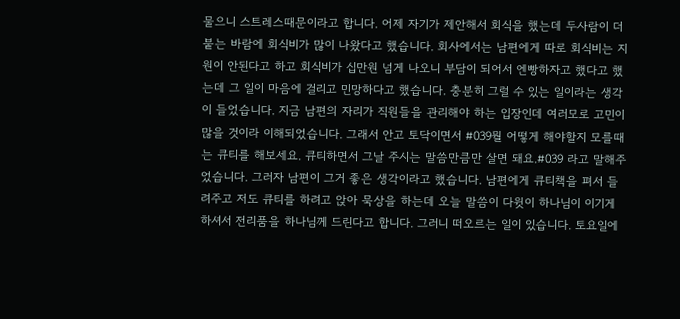물으니 스트레스때문이라고 합니다. 어제 자기가 제안해서 회식을 했는데 두사람이 더 붙는 바람에 회식비가 많이 나왔다고 했습니다. 회사에서는 남편에게 따로 회식비는 지원이 안된다고 하고 회식비가 십만원 넘게 나오니 부담이 되어서 엔빵하자고 했다고 했는데 그 일이 마음에 걸리고 민망하다고 했습니다. 충분히 그럴 수 있는 일이라는 생각이 들었습니다. 지금 남편의 자리가 직원들을 관리해야 하는 입장인데 여러모로 고민이 많을 것이라 이해되었습니다. 그래서 안고 토닥이면서 #039뭘 어떻게 해야할지 모를때는 큐티를 해보세요. 큐티하면서 그날 주시는 말씀만큼만 살면 돼요.#039 라고 말해주었습니다. 그러자 남편이 그거 좋은 생각이라고 했습니다. 남편에게 큐티책을 펴서 들려주고 저도 큐티를 하려고 앉아 묵상을 하는데 오늘 말씀이 다윗이 하나님이 이기게 하셔서 전리품을 하나님께 드린다고 합니다. 그러니 떠오르는 일이 있습니다. 토요일에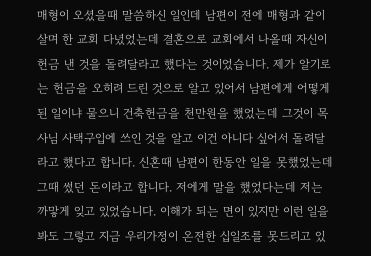매형이 오셨을때 말씀하신 일인데 남편이 전에 매형과 같이 살며 한 교회 다녔었는데 결혼으로 교회에서 나올때 자신이 헌금 낸 것을 돌려달라고 했다는 것이었습니다. 제가 알기로는 헌금을 오히려 드린 것으로 알고 있어서 남편에게 어떻게 된 일이냐 물으니 건축헌금을 천만원을 했었는데 그것이 목사님 사택구입에 쓰인 것을 알고 이건 아니다 싶어서 돌려달라고 했다고 합니다. 신혼때 남편이 한동안 일을 못했었는데 그때 썼던 돈이라고 합니다. 저에게 말을 했었다는데 저는 까맣게 잊고 있었습니다. 이해가 되는 면이 있지만 이런 일을 봐도 그렇고 지금 우리가정이 온전한 십일조를 못드리고 있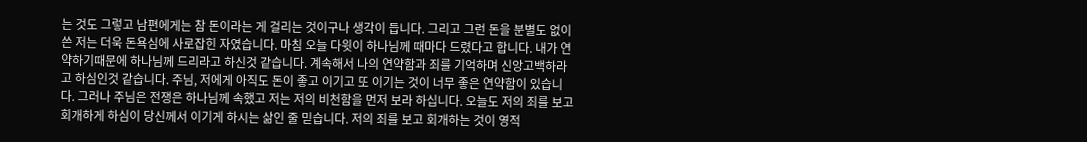는 것도 그렇고 남편에게는 참 돈이라는 게 걸리는 것이구나 생각이 듭니다. 그리고 그런 돈을 분별도 없이 쓴 저는 더욱 돈욕심에 사로잡힌 자였습니다. 마침 오늘 다윗이 하나님께 때마다 드렸다고 합니다. 내가 연약하기때문에 하나님께 드리라고 하신것 같습니다. 계속해서 나의 연약함과 죄를 기억하며 신앙고백하라고 하심인것 같습니다. 주님, 저에게 아직도 돈이 좋고 이기고 또 이기는 것이 너무 좋은 연약함이 있습니다. 그러나 주님은 전쟁은 하나님께 속했고 저는 저의 비천함을 먼저 보라 하십니다. 오늘도 저의 죄를 보고 회개하게 하심이 당신께서 이기게 하시는 삶인 줄 믿습니다. 저의 죄를 보고 회개하는 것이 영적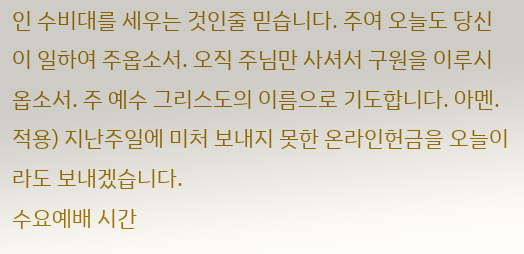인 수비대를 세우는 것인줄 믿습니다. 주여 오늘도 당신이 일하여 주옵소서. 오직 주님만 사셔서 구원을 이루시옵소서. 주 예수 그리스도의 이름으로 기도합니다. 아멘.
적용) 지난주일에 미처 보내지 못한 온라인헌금을 오늘이라도 보내겠습니다.
수요예배 시간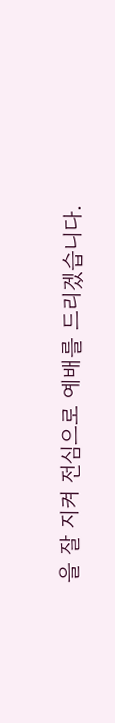을 잘 지켜 전심으로 예배를 드리겠습니다.